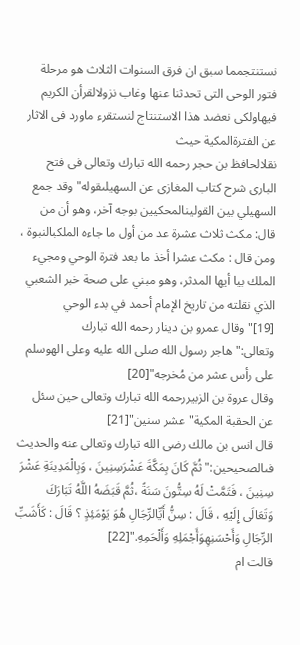نستنتجمما سبق ان فرق السنوات الثلاث هو مرحلة فتور الوحى التى تحدثنا عنها وغاب نزولالقرأن الكريم فيهاولكى نعضد هذا الاستنتاج لنستقرء ماورد فى الاثار عن الفترةالمكية حيث
نقلالحافظ بن حجر رحمه الله تبارك وتعالى فى فتح البارى شرح كتاب المغازى عن السهيلىقوله"وقد جمع السهيلي بين القولينالمحكيين بوجه آخر، وهو أن من قال: مكث ثلاث عشرة عد من أول ما جاءه الملكبالنبوة ، ومن قال : مكث عشرا أخذ ما بعد فترة الوحي ومجيء الملك بيا أيها المدثر، وهو مبني على صحة خبر الشعبي الذي نقلته من تاريخ الإمام أحمد في بدء الوحي [19]"وقال عمرو بن دينار رحمه الله تبارك وتعالى:"هاجر رسول الله صلى الله عليه وعلى الهوسلم على رأس عشر من مُخرجه"[20]
وقال عروة بن الزبيررحمه الله تبارك وتعالى حين سئل عن الحقبة المكية"عشر سنين"[21]
قال انس بن مالك رضى الله تبارك وتعالى عنه والحديث فىالصحيحين:" ثُمَّ كَانَ بِمَكَّةَ عَشْرَسِنِينَ ، وَبِالْمَدِينَةِ عَشْرَ سِنِينَ ، فَتَمَّتْ لَهُ سِتُّونَ سَنَةً ،ثُمَّ قَبَضَهُ اللَّهُ تَبَارَكَ وَتَعَالَى إِلَيْهِ ، قَالَ : سِنُّ أَيِّالرِّجَالِ هُوَ يَوْمَئِذٍ ؟ قَالَ : كَأَشَبِّ الرِّجَالِ وَأَحْسَنِهِوَأَجْمَلِهِ وَأَلْحَمِهِ."[22]
قالت ام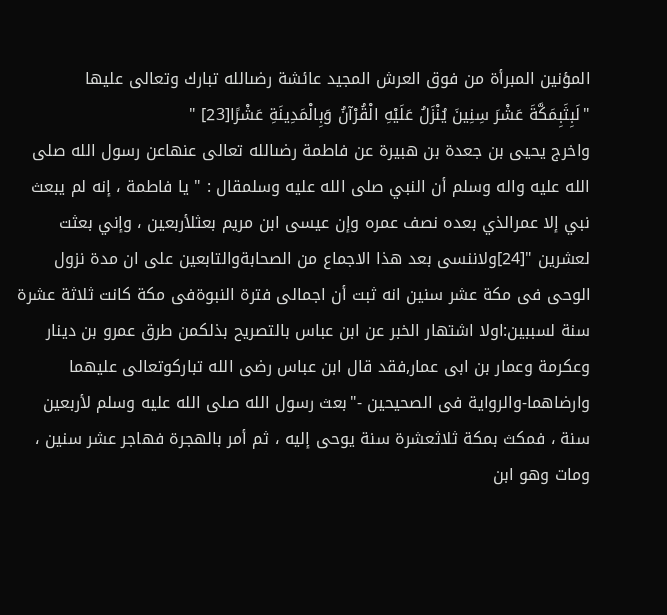المؤنين المبرأة من فوق العرش المجيد عائشة رضىالله تبارك وتعالى عليها
"لَبِثَبِمَكَّةَ عَشْرَ سِنِينَ يُنْزَلُ عَلَيْهِ الْقُرْآنُ وَبِالْمَدِينَةِ عَشْرًا[23] "
واخرج يحيى بن جعدة بن هبيرة عن فاطمة رضىالله تعالى عنهاعن رسول الله صلى الله عليه واله وسلم أن النبي صلى الله عليه وسلمقال : " يا فاطمة ، إنه لم يبعث نبي إلا عمرالذي بعده نصف عمره وإن عيسى ابن مريم بعثلأربعين ، وإني بعثت لعشرين "[24]ولاننسى بعد هذا الاجماع من الصحابةوالتابعين على ان مدة نزول الوحى فى مكة عشر سنين انه ثبت أن اجمالى فترة النبوةفى مكة كانت ثلاثة عشرة سنة لسببين:اولا اشتهار الخبر عن ابن عباس بالتصريح بذلكمن طرق عمرو بن دينار وعكرمة وعمار بن ابى عمار,فقد قال ابن عباس رضى الله تباركوتعالى عليهما وارضاهما-والرواية فى الصحيحين -"بعث رسول الله صلى الله عليه وسلم لأربعين سنة ، فمكث بمكة ثلاثعشرة سنة يوحى إليه ، ثم أمر بالهجرة فهاجر عشر سنين ، ومات وهو ابن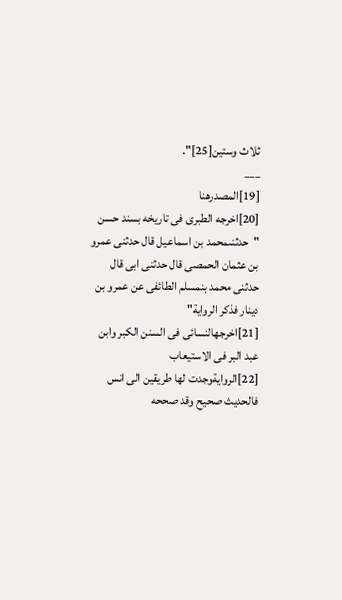ثلاث وستين[25]".
___
[19]المصدرهنا
[20]اخرجه الطبرى فى تاريخه بسند حسن "حدثنىمحمد بن اسماعيل قال حدثنى عمرو بن عثمان الحمصى قال حدثنى ابى قال حدثنى محمد بنمسلم الطائفى عن عمرو بن دينار فذكر الرواية"
[21]اخرجهالنسائى فى السنن الكبر وابن عبد البر فى الاستيعاب
[22]الروايةوجدت لها طريقين الى انس فالحديث صحيح وقد صححه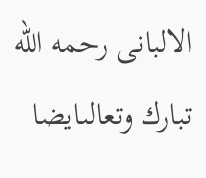الالبانى رحمه الله تبارك وتعالىايضا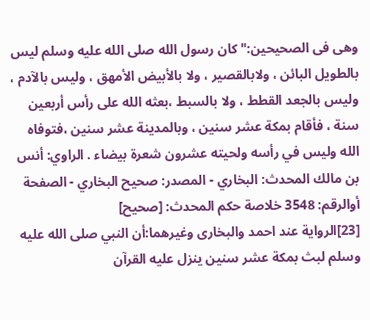وهى فى الصحيحين:" كان رسول الله صلى الله عليه وسلم ليس بالطويل البائن ، ولابالقصير ، ولا بالأبيض الأمهق ، وليس بالآدم ، وليس بالجعد القطط ، ولا بالسبط ،بعثه الله على رأس أربعين سنة ، فأقام بمكة عشر سنين ، وبالمدينة عشر سنين ،فتوفاه الله وليس في رأسه ولحيته عشرون شعرة بيضاء . الراوي: أنس بن مالك المحدث: البخاري - المصدر: صحيح البخاري - الصفحة أوالرقم: 3548 خلاصة حكم المحدث: [صحيح]
[23]الرواية عند احمد والبخارى وغيرهما:أن النبي صلى الله عليه وسلم لبث بمكة عشر سنين ينزل عليه القرآن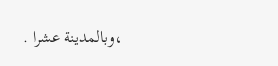،وبالمدينة عشرا .